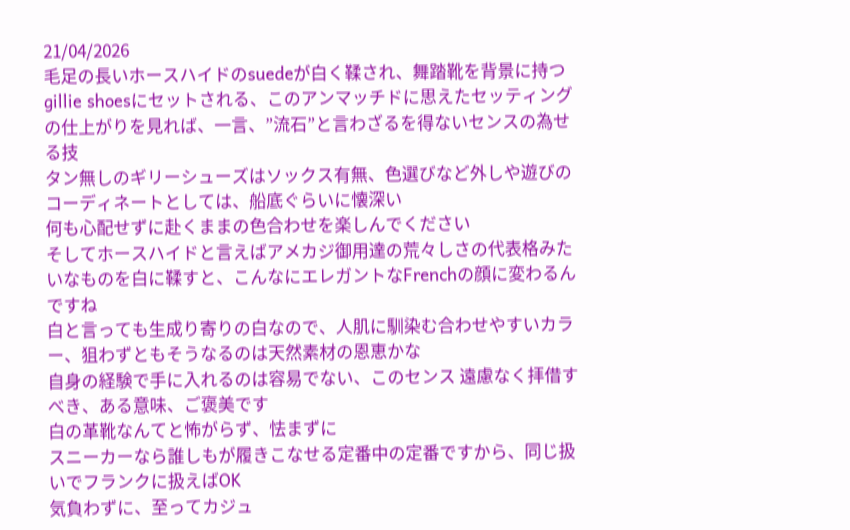21/04/2026
毛足の長いホースハイドのsuedeが白く鞣され、舞踏靴を背景に持つgillie shoesにセットされる、このアンマッチドに思えたセッティングの仕上がりを見れば、一言、”流石”と言わざるを得ないセンスの為せる技
タン無しのギリーシューズはソックス有無、色選びなど外しや遊びのコーディネートとしては、船底ぐらいに懐深い
何も心配せずに赴くままの色合わせを楽しんでください
そしてホースハイドと言えばアメカジ御用達の荒々しさの代表格みたいなものを白に鞣すと、こんなにエレガントなFrenchの顔に変わるんですね
白と言っても生成り寄りの白なので、人肌に馴染む合わせやすいカラー、狙わずともそうなるのは天然素材の恩恵かな
自身の経験で手に入れるのは容易でない、このセンス 遠慮なく拝借すべき、ある意味、ご褒美です
白の革靴なんてと怖がらず、怯まずに
スニーカーなら誰しもが履きこなせる定番中の定番ですから、同じ扱いでフランクに扱えばOK
気負わずに、至ってカジュ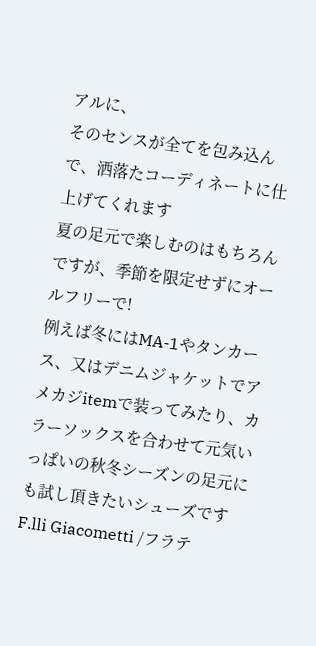アルに、
そのセンスが全てを包み込んで、洒落たコーディネートに仕上げてくれます
夏の足元で楽しむのはもちろんですが、季節を限定せずにオールフリーで!
例えば冬にはMA-1やタンカース、又はデニムジャケットでアメカジitemで装ってみたり、カラーソックスを合わせて元気いっぱいの秋冬シーズンの足元にも試し頂きたいシューズです
F.lli Giacometti /フラテ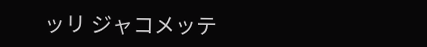ッリ ジャコメッテ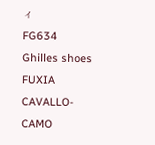ィ
FG634
Ghilles shoes FUXIA CAVALLO-CAMO